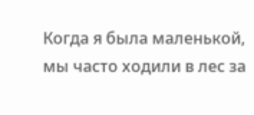Когда я была маленькой, мы часто ходили в лес за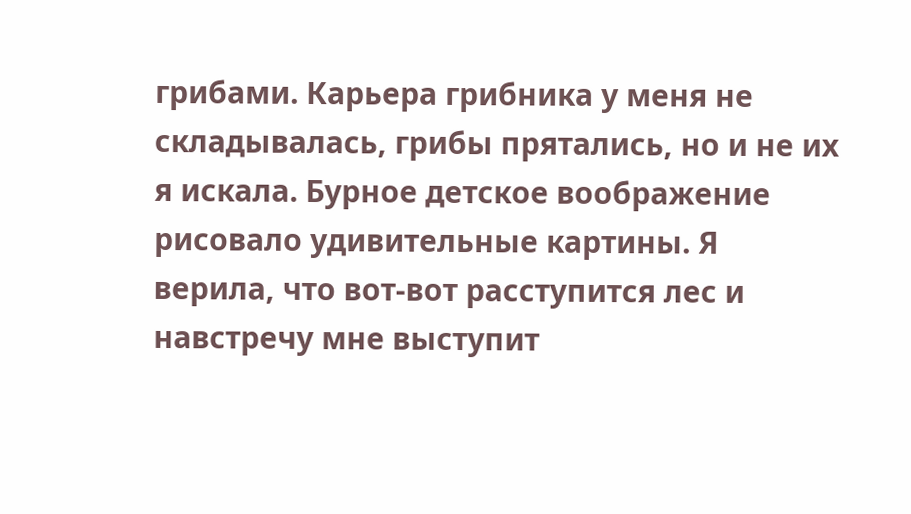грибами. Карьера грибника у меня не складывалась, грибы прятались, но и не их я искала. Бурное детское воображение рисовало удивительные картины. Я верила, что вот-вот расступится лес и навстречу мне выступит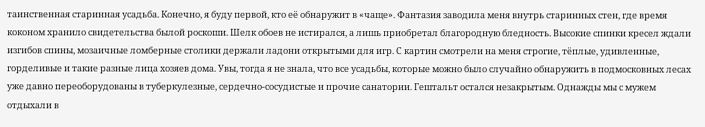таинственная старинная усадьба. Конечно, я буду первой, кто её обнаружит в «чаще». Фантазия заводила меня внутрь старинных стен, где время коконом хранило свидетельства былой роскоши. Шелк обоев не истирался, а лишь приобретал благородную бледность. Высокие спинки кресел ждали изгибов спины, мозаичные ломберные столики держали ладони открытыми для игр. С картин смотрели на меня строгие, тёплые, удивленные, горделивые и такие разные лица хозяев дома. Увы, тогда я не знала, что все усадьбы, которые можно было случайно обнаружить в подмосковных лесах уже давно переоборудованы в туберкулезные, сердечно-сосудистые и прочие санатории. Гештальт остался незакрытым. Однажды мы с мужем отдыхали в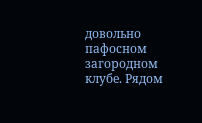довольно пафосном загородном клубе. Рядом